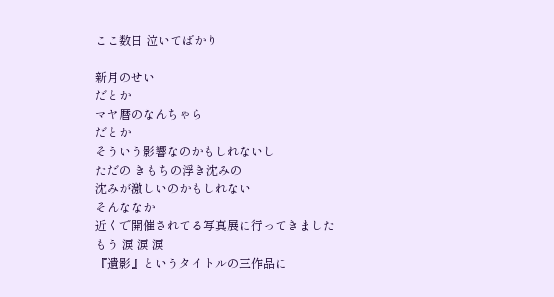ここ数日 泣いてばかり

新月のせい
だとか
マヤ暦のなんちゃら
だとか
そういう影響なのかもしれないし
ただの きもちの浮き沈みの
沈みが激しいのかもしれない
そんななか
近くで開催されてる写真展に行ってきました
もう 涙 涙 涙
『遺影』というタイトルの三作品に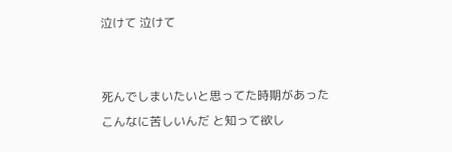泣けて 泣けて


死んでしまいたいと思ってた時期があった
こんなに苦しいんだ と知って欲し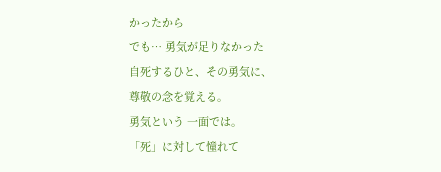かったから
でも… 勇気が足りなかった
自死するひと、その勇気に、
尊敬の念を覚える。
勇気という 一面では。
「死」に対して憧れて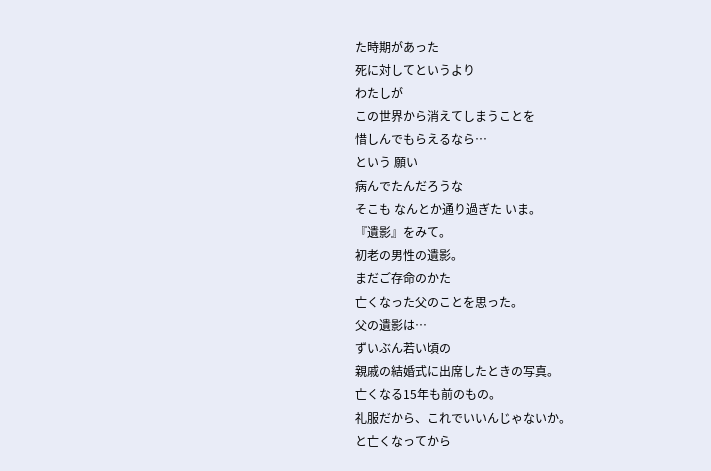た時期があった
死に対してというより
わたしが
この世界から消えてしまうことを
惜しんでもらえるなら…
という 願い
病んでたんだろうな
そこも なんとか通り過ぎた いま。
『遺影』をみて。
初老の男性の遺影。
まだご存命のかた
亡くなった父のことを思った。
父の遺影は…
ずいぶん若い頃の
親戚の結婚式に出席したときの写真。
亡くなる15年も前のもの。
礼服だから、これでいいんじゃないか。
と亡くなってから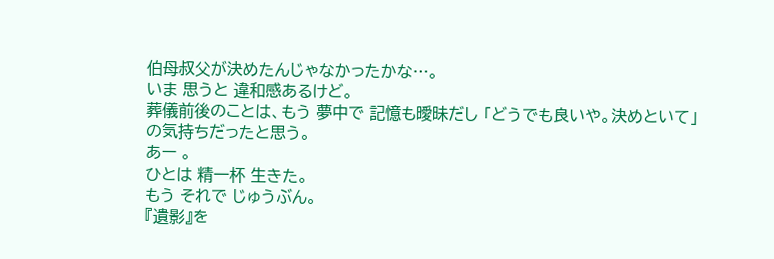伯母叔父が決めたんじゃなかったかな…。
いま 思うと 違和感あるけど。
葬儀前後のことは、もう 夢中で 記憶も曖昧だし 「どうでも良いや。決めといて」
の気持ちだったと思う。
あー 。
ひとは 精一杯 生きた。
もう それで じゅうぶん。
『遺影』を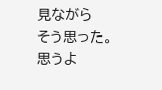見ながら
そう思った。
思うよ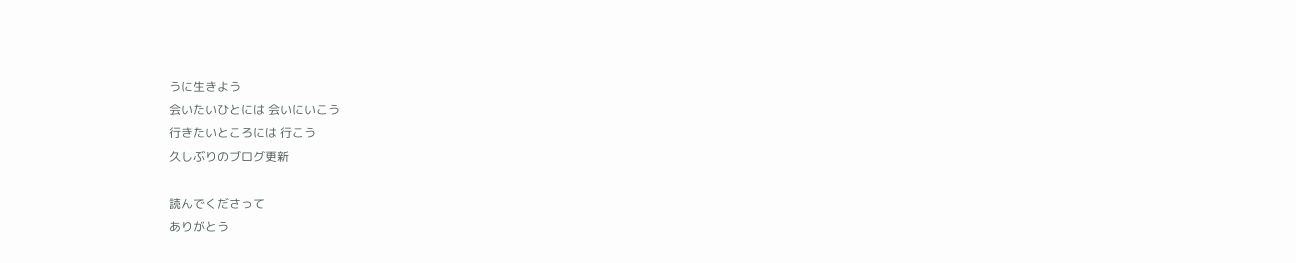うに生きよう
会いたいひとには 会いにいこう
行きたいところには 行こう
久しぶりのブログ更新

読んでくださって
ありがとう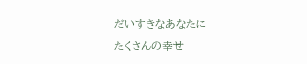だいすきなあなたに
たくさんの幸せ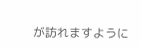が訪れますように